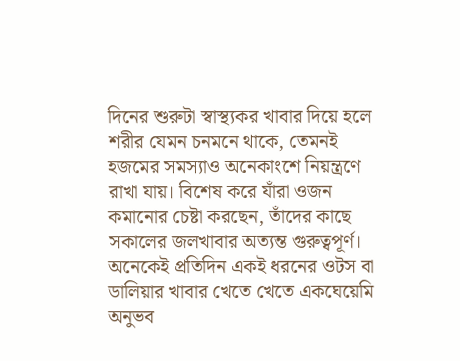দিনের শুরুটা স্বাস্থ্যকর খাবার দিয়ে হলে শরীর যেমন চনমনে থাকে, তেমনই হজমের সমস্যাও অনেকাংশে নিয়ন্ত্রণে রাখা যায়। বিশেষ করে যাঁরা ওজন কমানোর চেষ্টা করছেন, তাঁদের কাছে সকালের জলখাবার অত্যন্ত গুরুত্বপূর্ণ। অনেকেই প্রতিদিন একই ধরনের ওটস বা ডালিয়ার খাবার খেতে খেতে একঘেয়েমি অনুভব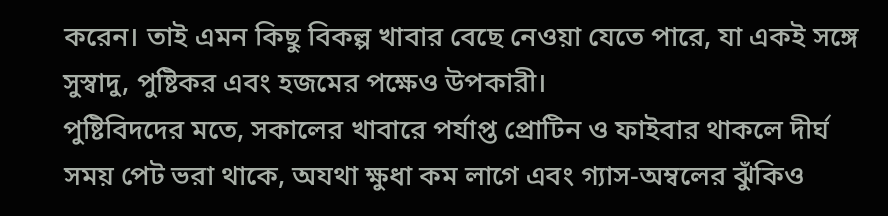করেন। তাই এমন কিছু বিকল্প খাবার বেছে নেওয়া যেতে পারে, যা একই সঙ্গে সুস্বাদু, পুষ্টিকর এবং হজমের পক্ষেও উপকারী।
পুষ্টিবিদদের মতে, সকালের খাবারে পর্যাপ্ত প্রোটিন ও ফাইবার থাকলে দীর্ঘ সময় পেট ভরা থাকে, অযথা ক্ষুধা কম লাগে এবং গ্যাস-অম্বলের ঝুঁকিও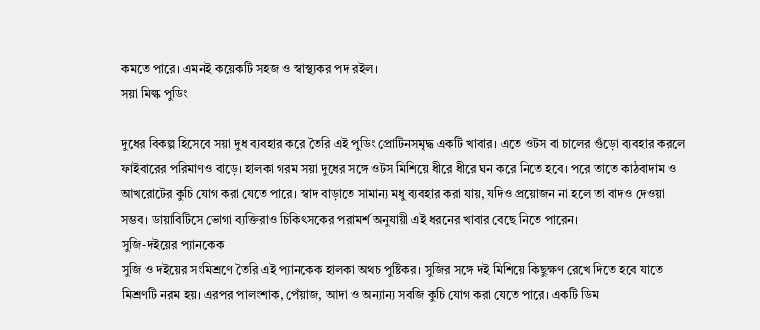কমতে পারে। এমনই কয়েকটি সহজ ও স্বাস্থ্যকর পদ রইল।
সয়া মিল্ক পুডিং

দুধের বিকল্প হিসেবে সয়া দুধ ব্যবহার করে তৈরি এই পুডিং প্রোটিনসমৃদ্ধ একটি খাবার। এতে ওটস বা চালের গুঁড়ো ব্যবহার করলে ফাইবারের পরিমাণও বাড়ে। হালকা গরম সয়া দুধের সঙ্গে ওটস মিশিয়ে ধীরে ধীরে ঘন করে নিতে হবে। পরে তাতে কাঠবাদাম ও আখরোটের কুচি যোগ করা যেতে পারে। স্বাদ বাড়াতে সামান্য মধু ব্যবহার করা যায়, যদিও প্রয়োজন না হলে তা বাদও দেওয়া সম্ভব। ডায়াবিটিসে ভোগা ব্যক্তিরাও চিকিৎসকের পরামর্শ অনুযায়ী এই ধরনের খাবার বেছে নিতে পারেন।
সুজি-দইয়ের প্যানকেক
সুজি ও দইয়ের সংমিশ্রণে তৈরি এই প্যানকেক হালকা অথচ পুষ্টিকর। সুজির সঙ্গে দই মিশিয়ে কিছুক্ষণ রেখে দিতে হবে যাতে মিশ্রণটি নরম হয়। এরপর পালংশাক, পেঁয়াজ, আদা ও অন্যান্য সবজি কুচি যোগ করা যেতে পারে। একটি ডিম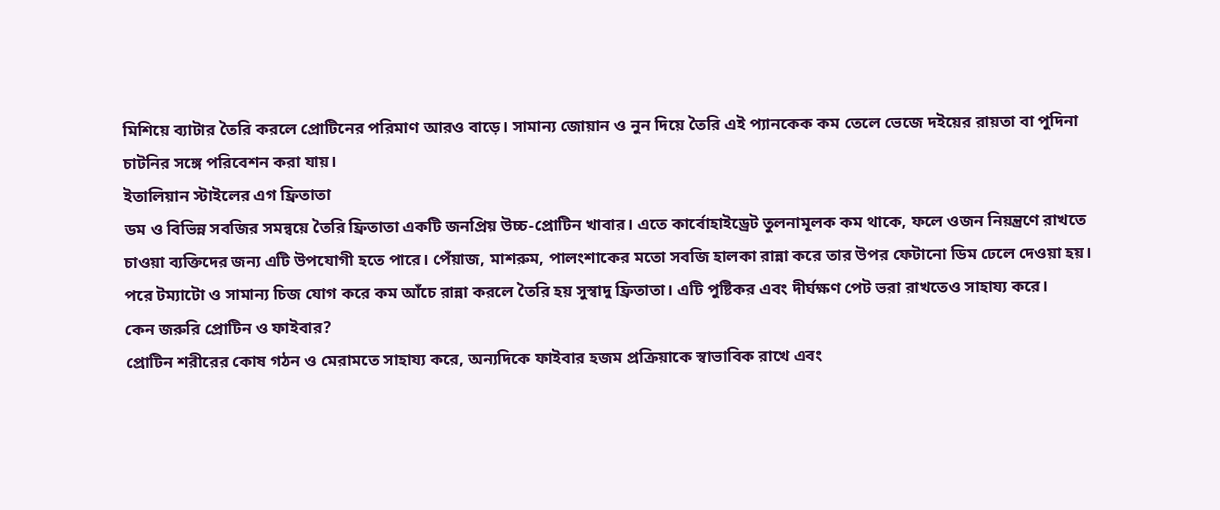মিশিয়ে ব্যাটার তৈরি করলে প্রোটিনের পরিমাণ আরও বাড়ে। সামান্য জোয়ান ও নুন দিয়ে তৈরি এই প্যানকেক কম তেলে ভেজে দইয়ের রায়তা বা পুদিনা চাটনির সঙ্গে পরিবেশন করা যায়।
ইতালিয়ান স্টাইলের এগ ফ্রিতাতা
ডম ও বিভিন্ন সবজির সমন্বয়ে তৈরি ফ্রিতাতা একটি জনপ্রিয় উচ্চ-প্রোটিন খাবার। এতে কার্বোহাইড্রেট তুলনামূলক কম থাকে, ফলে ওজন নিয়ন্ত্রণে রাখতে চাওয়া ব্যক্তিদের জন্য এটি উপযোগী হতে পারে। পেঁয়াজ, মাশরুম, পালংশাকের মতো সবজি হালকা রান্না করে তার উপর ফেটানো ডিম ঢেলে দেওয়া হয়। পরে টম্যাটো ও সামান্য চিজ যোগ করে কম আঁচে রান্না করলে তৈরি হয় সুস্বাদু ফ্রিতাতা। এটি পুষ্টিকর এবং দীর্ঘক্ষণ পেট ভরা রাখতেও সাহায্য করে।
কেন জরুরি প্রোটিন ও ফাইবার?
প্রোটিন শরীরের কোষ গঠন ও মেরামতে সাহায্য করে, অন্যদিকে ফাইবার হজম প্রক্রিয়াকে স্বাভাবিক রাখে এবং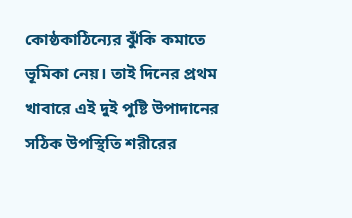কোষ্ঠকাঠিন্যের ঝুঁকি কমাতে ভূমিকা নেয়। তাই দিনের প্রথম খাবারে এই দুই পুষ্টি উপাদানের সঠিক উপস্থিতি শরীরের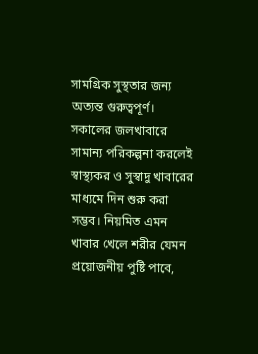সামগ্রিক সুস্থতার জন্য অত্যন্ত গুরুত্বপূর্ণ।
সকালের জলখাবারে সামান্য পরিকল্পনা করলেই স্বাস্থ্যকর ও সুস্বাদু খাবারের মাধ্যমে দিন শুরু করা সম্ভব। নিয়মিত এমন খাবার খেলে শরীর যেমন প্রয়োজনীয় পুষ্টি পাবে,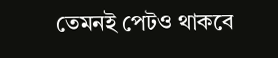তেমনই পেটও থাকবে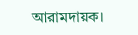আরামদায়ক।